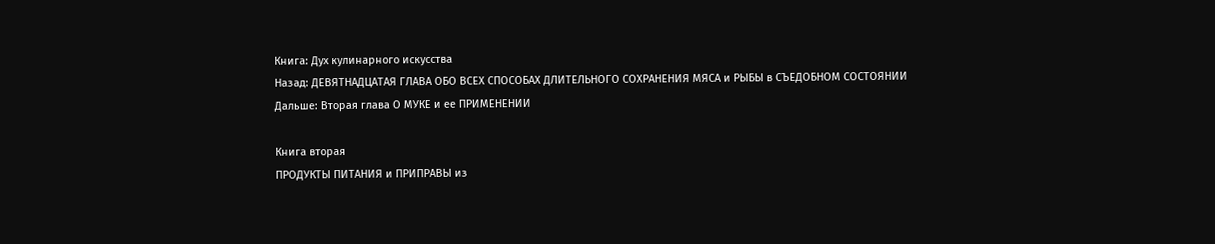Книга: Дух кулинарного искусства
Назад: ДЕВЯТНАДЦАТАЯ ГЛАВА ОБО ВСЕХ СПОСОБАХ ДЛИТЕЛЬНОГО СОХРАНЕНИЯ МЯСА и РЫБЫ в СЪЕДОБНОМ СОСТОЯНИИ
Дальше: Вторая глава О МУКЕ и ее ПРИМЕНЕНИИ

Книга вторая
ПРОДУКТЫ ПИТАНИЯ и ПРИПРАВЫ из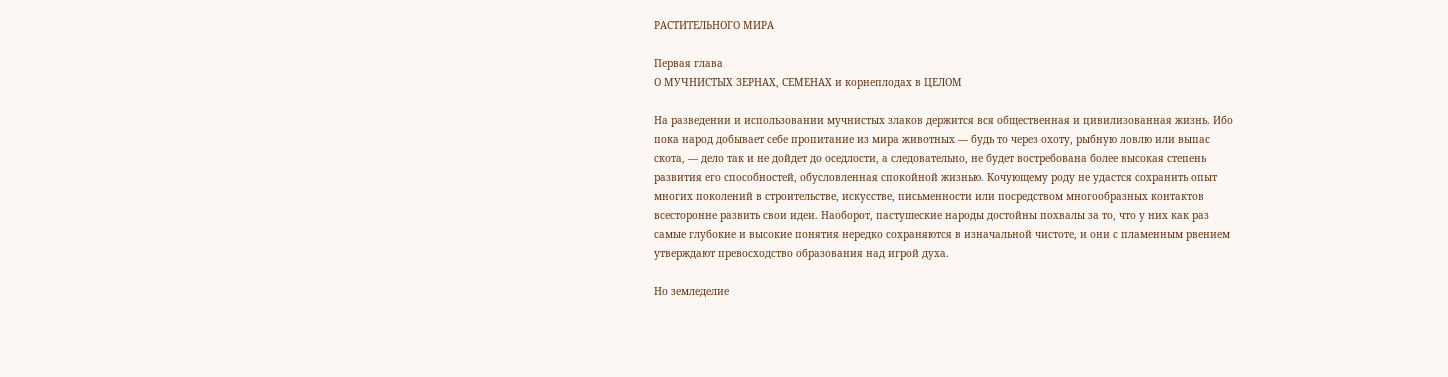РАСТИТЕЛЬНОГО МИРА

Первая глава
О МУЧНИСТЫХ ЗЕРНАХ, СЕМЕНАХ и корнеплодах в ЦЕЛОМ

На разведении и использовании мучнистых злаков держится вся общественная и цивилизованная жизнь. Ибо пока народ добывает себе пропитание из мира животных — будь то через охоту, рыбную ловлю или выпас скота, — дело так и не дойдет до оседлости, а следовательно, не будет востребована более высокая степень развития его способностей, обусловленная спокойной жизнью. Кочующему роду не удастся сохранить опыт многих поколений в строительстве, искусстве, письменности или посредством многообразных контактов всесторонне развить свои идеи. Наоборот, пастушеские народы достойны похвалы за то, что у них как раз самые глубокие и высокие понятия нередко сохраняются в изначальной чистоте, и они с пламенным рвением утверждают превосходство образования над игрой духа.

Но земледелие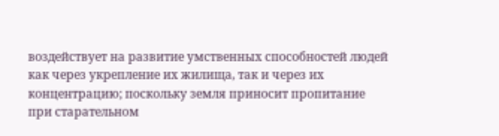воздействует на развитие умственных способностей людей как через укрепление их жилища, так и через их концентрацию; поскольку земля приносит пропитание при старательном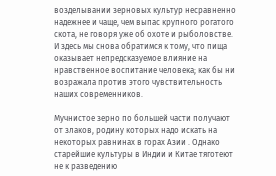возделывании зерновых культур несравненно надежнее и чаще, чем выпас крупного рогатого скота, не говоря уже об охоте и рыболовстве. И здесь мы снова обратимся к тому, что пища оказывает непредсказуемое влияние на нравственное воспитание человека; как бы ни возражала против этого чувствительность наших современников.

Мучнистое зерно по большей части получают от злаков, родину которых надо искать на некоторых равнинах в горах Азии . Однако старейшие культуры в Индии и Китае тяготеют не к разведению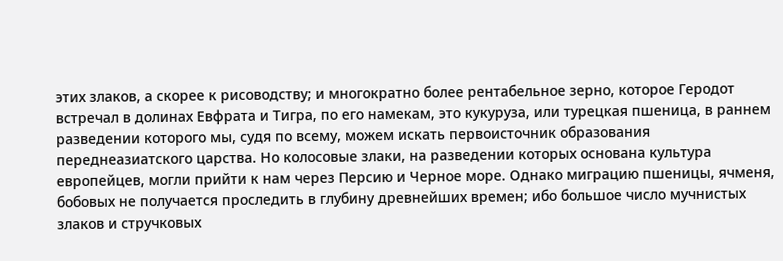этих злаков, а скорее к рисоводству; и многократно более рентабельное зерно, которое Геродот встречал в долинах Евфрата и Тигра, по его намекам, это кукуруза, или турецкая пшеница, в раннем разведении которого мы, судя по всему, можем искать первоисточник образования переднеазиатского царства. Но колосовые злаки, на разведении которых основана культура европейцев, могли прийти к нам через Персию и Черное море. Однако миграцию пшеницы, ячменя, бобовых не получается проследить в глубину древнейших времен; ибо большое число мучнистых злаков и стручковых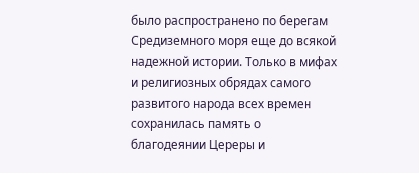было распространено по берегам Средиземного моря еще до всякой надежной истории. Только в мифах и религиозных обрядах самого развитого народа всех времен сохранилась память о благодеянии Цереры и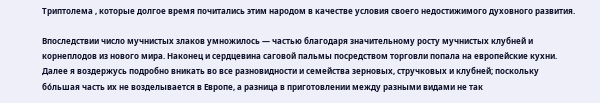Триптолема , которые долгое время почитались этим народом в качестве условия своего недостижимого духовного развития.

Впоследствии число мучнистых злаков умножилось — частью благодаря значительному росту мучнистых клубней и корнеплодов из нового мира. Наконец и сердцевина саговой пальмы посредством торговли попала на европейские кухни. Далее я воздержусь подробно вникать во все разновидности и семейства зерновых, стручковых и клубней; поскольку бóльшая часть их не возделывается в Европе, а разница в приготовлении между разными видами не так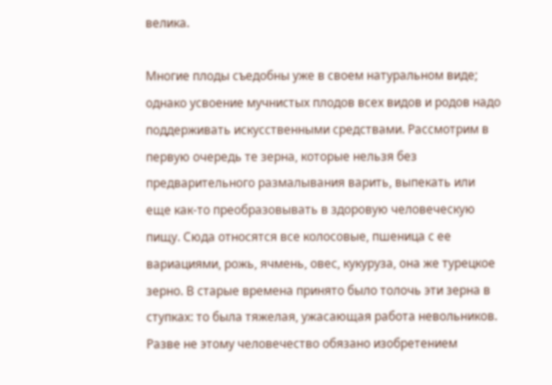велика.

Многие плоды съедобны уже в своем натуральном виде; однако усвоение мучнистых плодов всех видов и родов надо поддерживать искусственными средствами. Рассмотрим в первую очередь те зерна, которые нельзя без предварительного размалывания варить, выпекать или еще как-то преобразовывать в здоровую человеческую пищу. Сюда относятся все колосовые, пшеница с ее вариациями, рожь, ячмень, овес, кукуруза, она же турецкое зерно. В старые времена принято было толочь эти зерна в ступках: то была тяжелая, ужасающая работа невольников. Разве не этому человечество обязано изобретением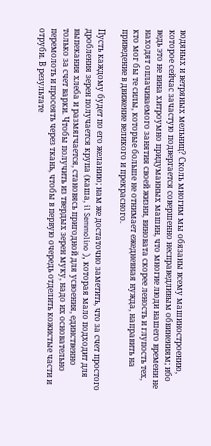водяных и ветряных мельниц? Сколь многим мы обязаны всему машиностроению, которое сейчас зачастую подвергается совершенно несправедливым обвинениям; ибо ведь это не вина хитроумно придуманных машин, что многие люди нашего времени не находят оплачиваемого занятия своей жизни, виновата скорее леность и глупость тех, кто мог бы те силы, которые больше не отнимает ежедневная нужда, направить на приведение в движение великого и прекрасного.

Пусть каждому будет по его желанию; нам же достаточно заметить, что за счет простого дробления зерен получается крупа (каша, il Semmolino ), которая мало подходит для выпекания хлеба и размягчается, становясь пригодной для усвоения, единственно только за счет варки. Чтобы получить из твердых зерен муку, надо их основательно перемолоть и просеять через ткань, чтобы в первую очередь отделить кожистые части и отруби. В результате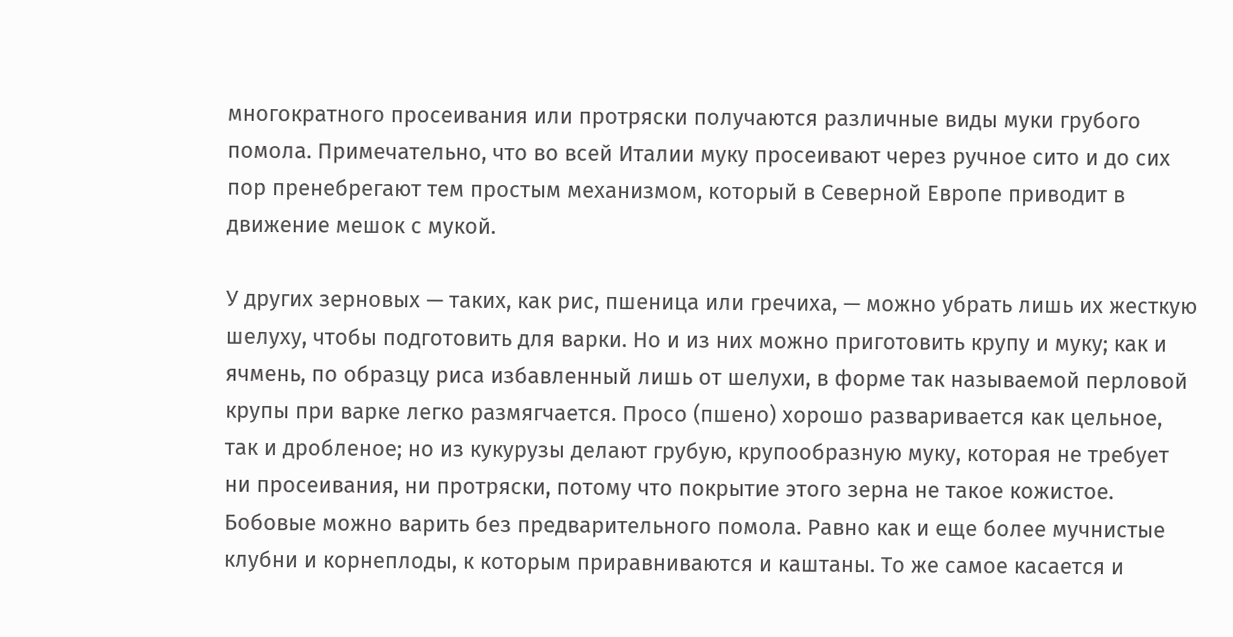многократного просеивания или протряски получаются различные виды муки грубого помола. Примечательно, что во всей Италии муку просеивают через ручное сито и до сих пор пренебрегают тем простым механизмом, который в Северной Европе приводит в движение мешок с мукой.

У других зерновых — таких, как рис, пшеница или гречиха, — можно убрать лишь их жесткую шелуху, чтобы подготовить для варки. Но и из них можно приготовить крупу и муку; как и ячмень, по образцу риса избавленный лишь от шелухи, в форме так называемой перловой крупы при варке легко размягчается. Просо (пшено) хорошо разваривается как цельное, так и дробленое; но из кукурузы делают грубую, крупообразную муку, которая не требует ни просеивания, ни протряски, потому что покрытие этого зерна не такое кожистое. Бобовые можно варить без предварительного помола. Равно как и еще более мучнистые клубни и корнеплоды, к которым приравниваются и каштаны. То же самое касается и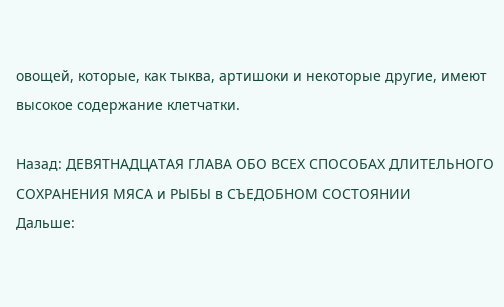овощей, которые, как тыква, артишоки и некоторые другие, имеют высокое содержание клетчатки.

Назад: ДЕВЯТНАДЦАТАЯ ГЛАВА ОБО ВСЕХ СПОСОБАХ ДЛИТЕЛЬНОГО СОХРАНЕНИЯ МЯСА и РЫБЫ в СЪЕДОБНОМ СОСТОЯНИИ
Дальше: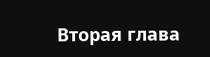Вторая глава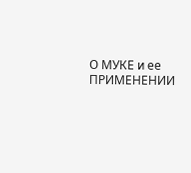О МУКЕ и ее ПРИМЕНЕНИИ